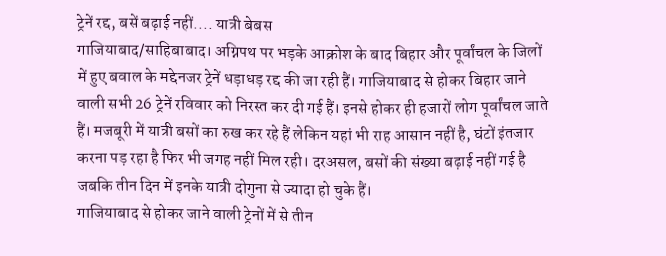ट्रेनें रद्द, बसें बढ़ाई नहीं.... यात्री बेबस
गाजियाबाद/साहिबाबाद। अग्निपथ पर भड़के आक्रोश के बाद बिहार और पूर्वांचल के जिलों में हुए बवाल के मद्देनजर ट्रेनें धड़ाधड़ रद्द की जा रही हैं। गाजियाबाद से होकर बिहार जाने वाली सभी 26 ट्रेनें रविवार को निरस्त कर दी गई हैं। इनसे होकर ही हजारों लोग पूर्वांचल जाते हैं। मजबूरी में यात्री बसों का रुख कर रहे हैं लेकिन यहां भी राह आसान नहीं है, घंटों इंतजार करना पड़ रहा है फिर भी जगह नहीं मिल रही। दरअसल, बसों की संख्या बढ़ाई नहीं गई है जबकि तीन दिन में इनके यात्री दोगुना से ज्यादा हो चुके हैं।
गाजियाबाद से होकर जाने वाली ट्रेनों में से तीन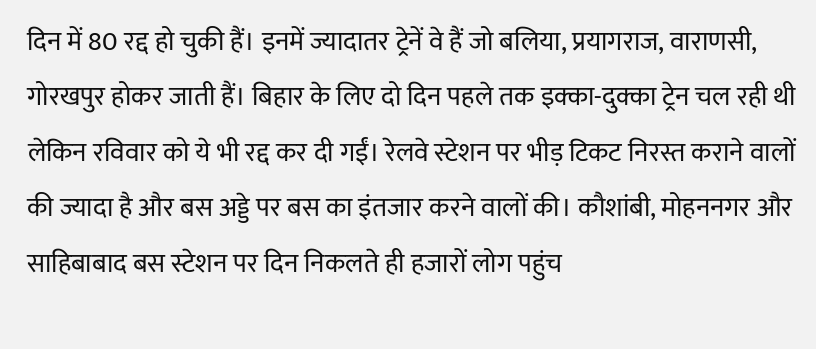दिन में 80 रद्द हो चुकी हैं। इनमें ज्यादातर ट्रेनें वे हैं जो बलिया, प्रयागराज, वाराणसी, गोरखपुर होकर जाती हैं। बिहार के लिए दो दिन पहले तक इक्का-दुक्का ट्रेन चल रही थी लेकिन रविवार को ये भी रद्द कर दी गईं। रेलवे स्टेशन पर भीड़ टिकट निरस्त कराने वालों की ज्यादा है और बस अड्डे पर बस का इंतजार करने वालों की। कौशांबी, मोहननगर और साहिबाबाद बस स्टेशन पर दिन निकलते ही हजारों लोग पहुंच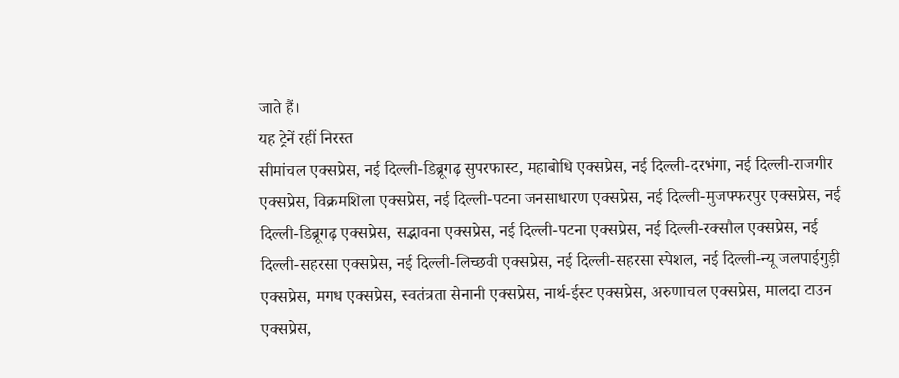जाते हैं।
यह ट्रेनें रहीं निरस्त
सीमांचल एक्सप्रेस, नई दिल्ली-डिब्रूगढ़ सुपरफास्ट, महाबोधि एक्सप्रेस, नई दिल्ली-दरभंगा, नई दिल्ली-राजगीर एक्सप्रेस, विक्रमशिला एक्सप्रेस, नई दिल्ली-पटना जनसाधारण एक्सप्रेस, नई दिल्ली-मुजफ्फरपुर एक्सप्रेस, नई दिल्ली-डिब्रूगढ़ एक्सप्रेस, सद्भावना एक्सप्रेस, नई दिल्ली-पटना एक्सप्रेस, नई दिल्ली-रक्सौल एक्सप्रेस, नई दिल्ली-सहरसा एक्सप्रेस, नई दिल्ली-लिच्छवी एक्सप्रेस, नई दिल्ली-सहरसा स्पेशल, नई दिल्ली-न्यू जलपाईगुड़ी एक्सप्रेस, मगध एक्सप्रेस, स्वतंत्रता सेनानी एक्सप्रेस, नार्थ-ईस्ट एक्सप्रेस, अरुणाचल एक्सप्रेस, मालदा टाउन एक्सप्रेस,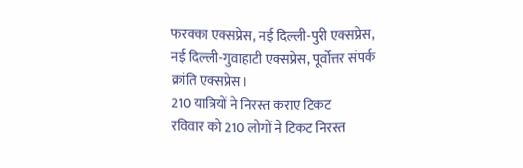फरक्का एक्सप्रेस, नई दिल्ली-पुरी एक्सप्रेस, नई दिल्ली-गुवाहाटी एक्सप्रेस, पूर्वोत्तर संपर्क क्रांति एक्सप्रेस।
210 यात्रियों ने निरस्त कराए टिकट
रविवार को 210 लोगों ने टिकट निरस्त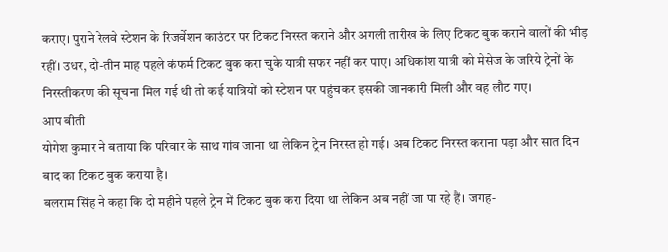कराए। पुराने रेलवे स्टेशन के रिजर्वेशन काउंटर पर टिकट निरस्त कराने और अगली तारीख के लिए टिकट बुक कराने वालों की भीड़ रहीं। उधर, दो-तीन माह पहले कंफर्म टिकट बुक करा चुके यात्री सफर नहीं कर पाए। अधिकांश यात्री को मेसेज के जरिये ट्रेनों के निरस्तीकरण की सूचना मिल गई थी तो कई यात्रियों को स्टेशन पर पहुंचकर इसकी जानकारी मिली और वह लौट गए।
आप बीती
योगेश कुमार ने बताया कि परिवार के साथ गांव जाना था लेकिन ट्रेन निरस्त हो गई। अब टिकट निरस्त कराना पड़ा और सात दिन बाद का टिकट बुक कराया है।
बलराम सिंह ने कहा कि दो महीने पहले ट्रेन में टिकट बुक करा दिया था लेकिन अब नहीं जा पा रहे हैं। जगह-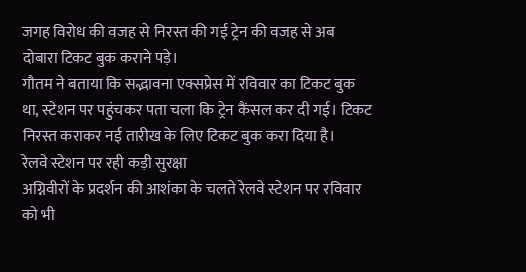जगह विरोध की वजह से निरस्त की गई ट्रेन की वजह से अब दोबारा टिकट बुक कराने पड़े।
गौतम ने बताया कि सद्भावना एक्सप्रेस में रविवार का टिकट बुक था, स्टेशन पर पहुंचकर पता चला कि ट्रेन कैंसल कर दी गई। टिकट निरस्त कराकर नई तारीख के लिए टिकट बुक करा दिया है।
रेलवे स्टेशन पर रही कड़ी सुरक्षा
अग्निवीरों के प्रदर्शन की आशंका के चलते रेलवे स्टेशन पर रविवार को भी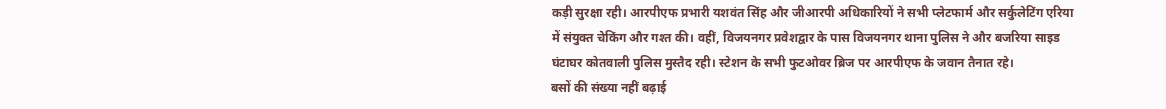कड़ी सुरक्षा रही। आरपीएफ प्रभारी यशवंत सिंह और जीआरपी अधिकारियों ने सभी प्लेटफार्म और सर्कुलेटिंग एरिया में संयुक्त चेकिंग और गश्त की। वहीं, विजयनगर प्रवेशद्वार के पास विजयनगर थाना पुलिस ने और बजरिया साइड घंटाघर कोतवाली पुलिस मुस्तैद रही। स्टेशन के सभी फुटओवर ब्रिज पर आरपीएफ के जवान तैनात रहे।
बसों की संख्या नहीं बढ़ाई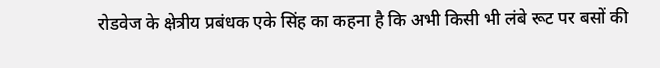रोडवेज के क्षेत्रीय प्रबंधक एके सिंह का कहना है कि अभी किसी भी लंबे रूट पर बसों की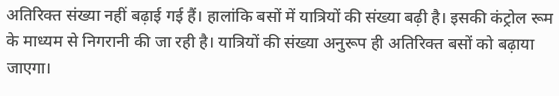अतिरिक्त संख्या नहीं बढ़ाई गई हैं। हालांकि बसों में यात्रियों की संख्या बढ़ी है। इसकी कंट्रोल रूम के माध्यम से निगरानी की जा रही है। यात्रियों की संख्या अनुरूप ही अतिरिक्त बसों को बढ़ाया जाएगा।